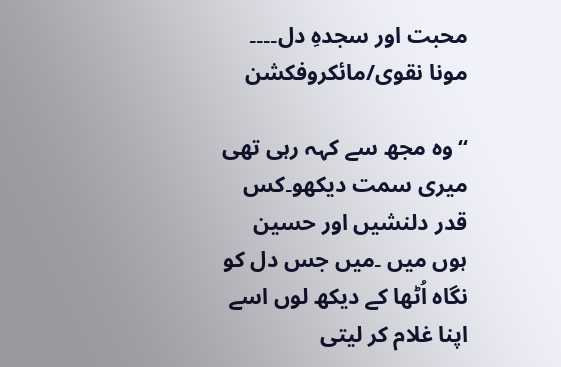محبت اور سجدہِ دل۔۔۔۔ مونا نقوی/مائکروفکشن

“وہ مجھ سے کہہ رہی تھی میری سمت دیکھو۔کس قدر دلنشیں اور حسین ہوں میں ۔میں جس دل کو نگاہ اُٹھا کے دیکھ لوں اسے اپنا غلام کر لیتی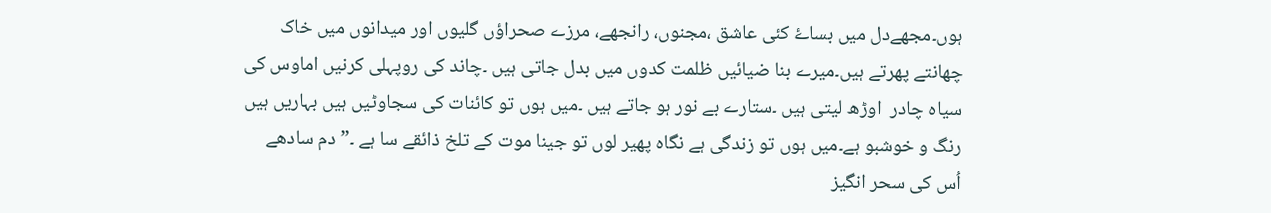ہوں۔مجھےدل میں بساۓ کئی عاشق ،مجنوں، رانجھے، مرزے صحراؤں گلیوں اور میدانوں میں خاک چھانتے پھرتے ہیں۔میرے بنا ضیائیں ظلمت کدوں میں بدل جاتی ہیں ۔چاند کی روپہلی کرنیں اماوس کی سیاہ چادر  اوڑھ لیتی ہیں ۔ستارے بے نور ہو جاتے ہیں ۔میں ہوں تو کائنات کی سجاوٹیں ہیں بہاریں ہیں رنگ و خوشبو ہے۔میں ہوں تو زندگی ہے نگاہ پھیر لوں تو جینا موت کے تلخ ذائقے سا ہے ۔” دم سادھے اُس کی سحر انگیز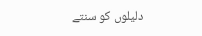دلیلوں کو سنتے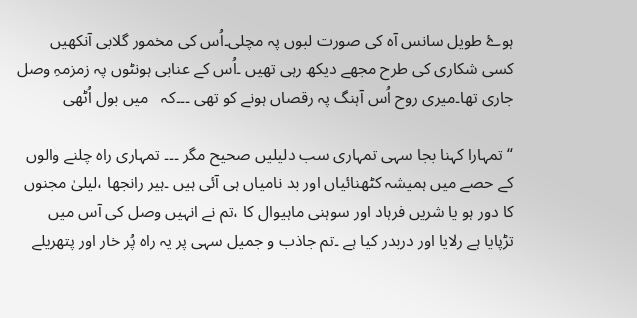ہوۓ طویل سانس آہ کی صورت لبوں پہ مچلی۔اُس کی مخمور گلابی آنکھیں کسی شکاری کی طرح مجھے دیکھ رہی تھیں ۔اُس کے عنابی ہونٹوں پہ زمزمہِ وصل جاری تھا۔میری روح اُس آہنگ پہ رقصاں ہونے کو تھی ۔۔۔کہ   میں بول اُٹھی

“تمہارا کہنا بجا سہی تمہاری سب دلیلیں صحیح مگر ۔۔۔ تمہاری راہ چلنے والوں کے حصے میں ہمیشہ کٹھنائیاں اور بد نامیاں ہی آئی ہیں ۔ہیر رانجھا ،لیلیٰ مجنوں کا دور ہو یا شریں فرہاد اور سوہنی ماہیوال کا ،تم نے انہیں وصل کی آس میں تڑپایا ہے رلایا اور دربدر کیا ہے ۔تم جاذب و جمیل سہی پر یہ راہ پُر خار اور پتھریلے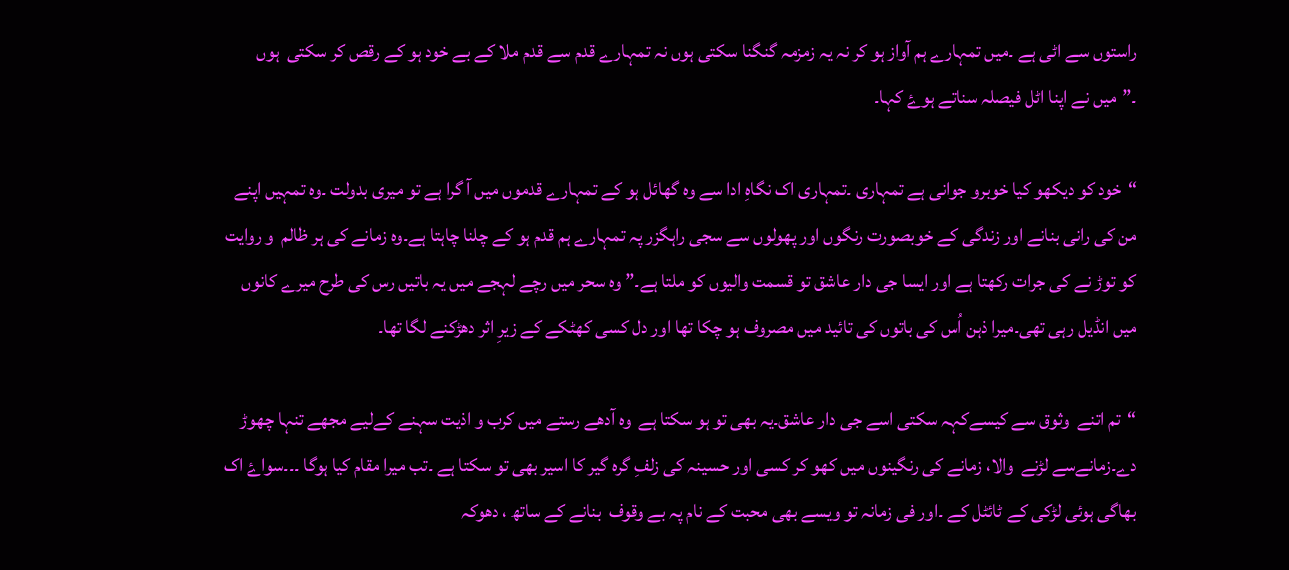راستوں سے اٹی ہے ۔میں تمہارے ہم آواز ہو کر نہ یہ زمزمہ گنگنا سکتی ہوں نہ تمہارے قدم سے قدم ملا کے بے خود ہو کے رقص کر سکتی  ہوں ۔”میں نے اپنا اٹل فیصلہ سناتے ہوۓ کہا۔

“خود کو دیکھو کیا خوبرو جوانی ہے تمہاری ۔تمہاری اک نگاہِ ادا سے وہ گھائل ہو کے تمہارے قدموں میں آ گرا ہے تو میری بدولت ۔وہ تمہیں اپنے من کی رانی بنانے اور زندگی کے خوبصورت رنگوں اور پھولوں سے سجی راہگزر پہ تمہارے ہم قدم ہو کے چلنا چاہتا ہے۔وہ زمانے کی ہر ظالم  و روایت کو توڑ نے کی جرات رکھتا ہے اور ایسا جی دار عاشق تو قسمت والیوں کو ملتا ہے۔” وہ سحر میں رچے لہجے میں یہ باتیں رس کی طرح میرے کانوں میں انڈیل رہی تھی۔میرا ذہن اُس کی باتوں کی تائید میں مصروف ہو چکا تھا اور دل کسی کھٹکے کے زیرِ اثر دھڑکنے لگا تھا۔

“تم اتنے  وثوق سے کیسےکہہ سکتی اسے جی دار عاشق۔یہ بھی تو ہو سکتا ہے  وہ آدھے رستے میں کرب و اذیت سہنے کےلیے مجھے تنہا چھوڑ دے۔زمانےسے لڑنے  والا، زمانے کی رنگینوں میں کھو کر کسی اور حسینہ کی زلفِ گرہ گیر کا اسیر بھی تو سکتا ہے ۔تب میرا مقام کیا ہوگا ۔۔۔سواۓ اک بھاگی ہوئی لڑکی کے ٹائٹل کے ۔اور فی زمانہ تو ویسے بھی محبت کے نام پہ بے وقوف  بنانے کے ساتھ ، دھوکہ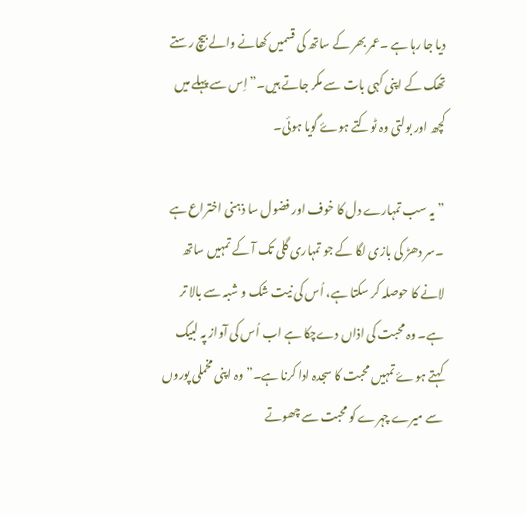دیا جا رہا ہے ۔عمر بھر کے ساتھ کی قسمیں کھانے والے بیچ رستے تھک کے اپنی کہی بات سے مکر جاتے ہیں۔”اِس سے پہلے میں کچھ اور بولتی وہ ٹوکتے ہوۓ گویا ہوئی۔

” یہ سب تمہارے دل کا خوف اور فضول سا ذہنی اختراع ہے ۔سر دھڑ کی بازی لگا کے جو تمہاری گلی تک آ کے تمہیں ساتھ لانے کا حوصلہ کر سکتا ہے، اُس کی نیت شک و شبہ سے بالا تر ہے۔ وہ محبت کی اذاں دےچکا ہے اب اُس کی آواز پہ لبیک کہتے ہوۓ تمہیں محبت کا سجدہ ادا کرنا ہے۔” وہ اپنی مخملی پوروں سے میرے چہرے کو محبت سے چھوتے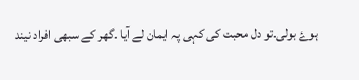ہوۓ بولی۔تو دل محبت کی کہی پہ ایمان لے آیا ۔گھر کے سبھی افراد نیند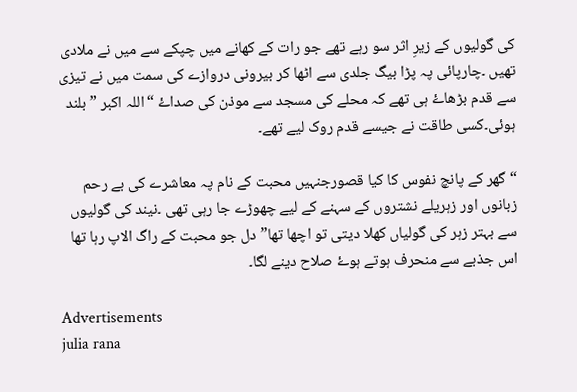کی گولیوں کے زیرِ اثر سو رہے تھے جو رات کے کھانے میں چپکے سے میں نے ملادی تھیں ۔چارپائی پہ پڑا بیگ جلدی سے اٹھا کر بیرونی دروازے کی سمت میں نے تیزی سے قدم بڑھاۓ ہی تھے کہ محلے کی مسجد سے موذن کی صداۓ “اللہ اکبر ” بلند ہوئی۔کسی طاقت نے جیسے قدم روک لیے تھے۔

“گھر کے پانچ نفوس کا کیا قصورجنہیں محبت کے نام پہ معاشرے کی بے رحم زبانوں اور زہریلے نشتروں کے سہنے کے لیے چھوڑے جا رہی تھی ۔نیند کی گولیوں سے بہتر زہر کی گولیاں کھلا دیتی تو اچھا تھا”دل جو محبت کے راگ الاپ رہا تھا اس جذبے سے منحرف ہوتے ہوۓ صلاح دینے لگا۔

Advertisements
julia rana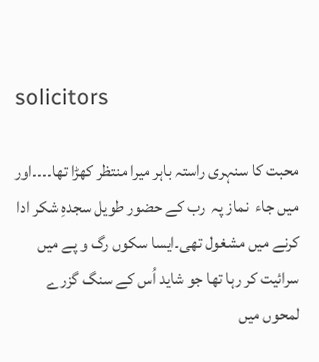solicitors

محبت کا سنہری راستہ باہر میرا منتظر کھڑا تھا۔۔۔۔اور میں جاء  نماز پہ  رب کے حضور طویل سجدہِ شکر ادا کرنے میں مشغول تھی۔ایسا سکوں رگ و پے میں سرائیت کر رہا تھا جو شاید اُس کے سنگ گزرے لمحوں میں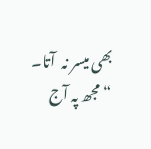بھی میسر نہ  آتا۔
“مجھ پہ آج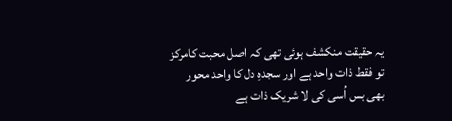یہ حقیقت منکشف ہوئی تھی کہ اصل محبت کامرکز تو فقط ذات واحد ہے اور سجدہِ دل کا واحد محور بھی بس اُسی کی لا شریک ذات ہے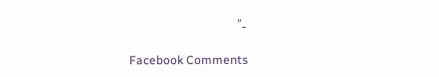۔”

Facebook Comments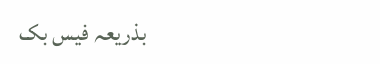بذریعہ فیس بک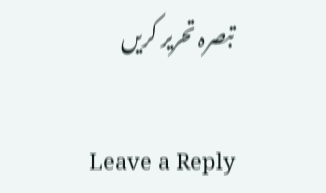تبصرہ تحریر کریں

Leave a Reply